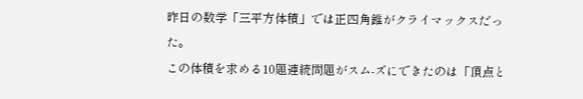昨日の数学「三平方体積」では正四角錐がクライマックスだった。
この体積を求める10題連続問題がスム-ズにできたのは「頂点と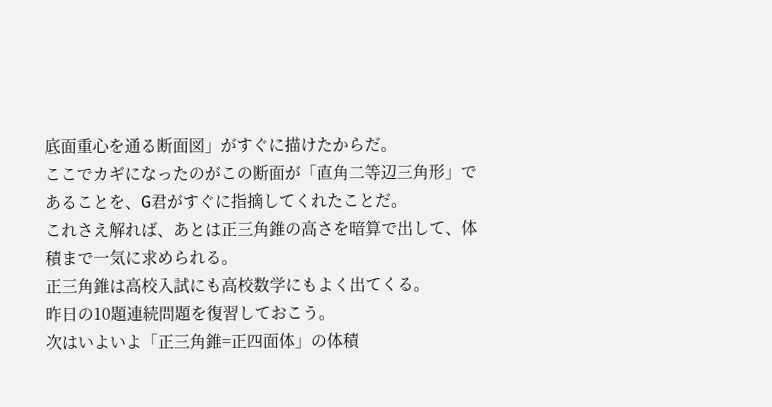底面重心を通る断面図」がすぐに描けたからだ。
ここでカギになったのがこの断面が「直角二等辺三角形」であることを、G君がすぐに指摘してくれたことだ。
これさえ解れば、あとは正三角錐の高さを暗算で出して、体積まで一気に求められる。
正三角錐は高校入試にも高校数学にもよく出てくる。
昨日の10題連続問題を復習しておこう。
次はいよいよ「正三角錐=正四面体」の体積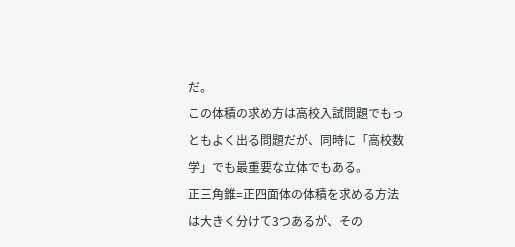だ。
この体積の求め方は高校入試問題でもっともよく出る問題だが、同時に「高校数学」でも最重要な立体でもある。
正三角錐=正四面体の体積を求める方法は大きく分けて3つあるが、その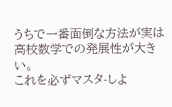うちで一番面倒な方法が実は高校数学での発展性が大きい。
これを必ずマスタ-しよ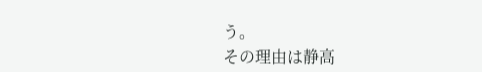う。
その理由は静高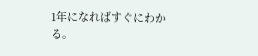1年になればすぐにわかる。